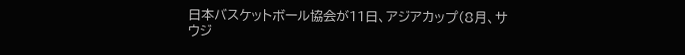日本バスケットボール協会が11日、アジアカップ(8月、サウジ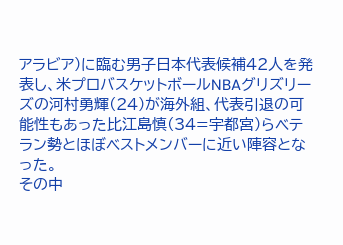アラビア)に臨む男子日本代表候補42人を発表し、米プロバスケットボールNBAグリズリーズの河村勇輝(24)が海外組、代表引退の可能性もあった比江島慎(34=宇都宮)らベテラン勢とほぼベストメンバーに近い陣容となった。
その中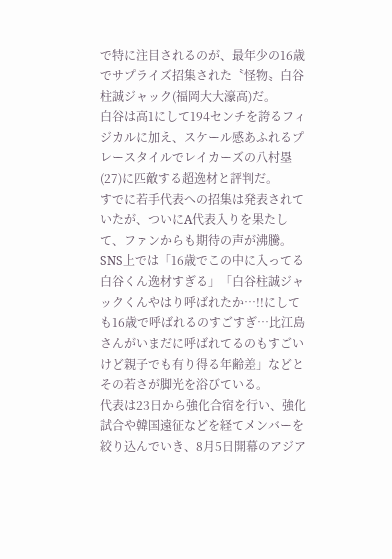で特に注目されるのが、最年少の16歳でサプライズ招集された〝怪物〟白谷柱誠ジャック(福岡大大濠高)だ。
白谷は高1にして194センチを誇るフィジカルに加え、スケール感あふれるプレースタイルでレイカーズの八村塁(27)に匹敵する超逸材と評判だ。
すでに若手代表への招集は発表されていたが、ついにA代表入りを果たして、ファンからも期待の声が沸騰。SNS上では「16歳でこの中に入ってる白谷くん逸材すぎる」「白谷柱誠ジャックくんやはり呼ばれたか…!!にしても16歳で呼ばれるのすごすぎ…比江島さんがいまだに呼ばれてるのもすごいけど親子でも有り得る年齢差」などとその若さが脚光を浴びている。
代表は23日から強化合宿を行い、強化試合や韓国遠征などを経てメンバーを絞り込んでいき、8月5日開幕のアジア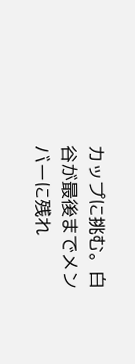カップに挑む。白谷が最後までメンバーに残れ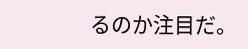るのか注目だ。